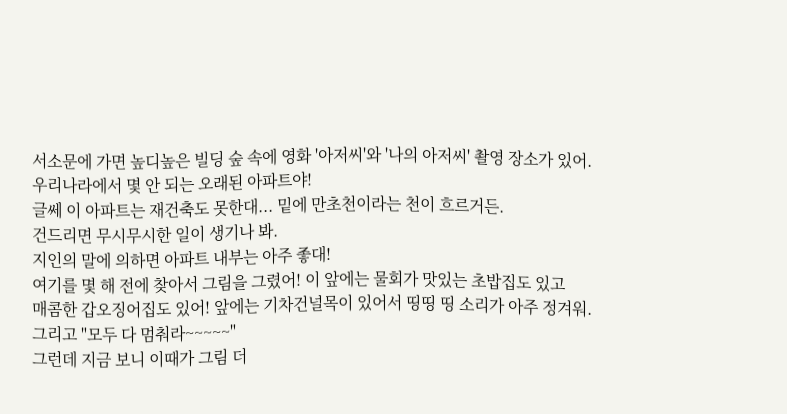서소문에 가면 높디높은 빌딩 숲 속에 영화 '아저씨'와 '나의 아저씨' 촬영 장소가 있어.
우리나라에서 몇 안 되는 오래된 아파트야!
글쎄 이 아파트는 재건축도 못한대... 밑에 만초천이라는 천이 흐르거든.
건드리면 무시무시한 일이 생기나 봐.
지인의 말에 의하면 아파트 내부는 아주 좋대!
여기를 몇 해 전에 찾아서 그림을 그렸어! 이 앞에는 물회가 맛있는 초밥집도 있고
매콤한 갑오징어집도 있어! 앞에는 기차건널목이 있어서 띵띵 띵 소리가 아주 정겨워.
그리고 "모두 다 멈춰라~~~~~"
그런데 지금 보니 이때가 그림 더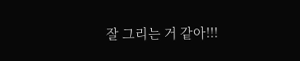잘 그리는 거 같아!!!